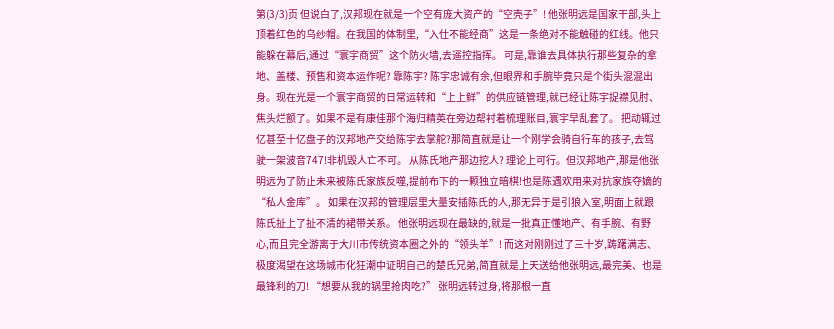第(3/3)页 但说白了,汉邦现在就是一个空有庞大资产的“空壳子”! 他张明远是国家干部,头上顶着红色的乌纱帽。在我国的体制里,“入仕不能经商”这是一条绝对不能触碰的红线。他只能躲在幕后,通过“寰宇商贸”这个防火墙,去遥控指挥。 可是,靠谁去具体执行那些复杂的拿地、盖楼、预售和资本运作呢? 靠陈宇? 陈宇忠诚有余,但眼界和手腕毕竟只是个街头混混出身。现在光是一个寰宇商贸的日常运转和“上上鲜”的供应链管理,就已经让陈宇捉襟见肘、焦头烂额了。如果不是有康佳那个海归精英在旁边帮衬着梳理账目,寰宇早乱套了。 把动辄过亿甚至十亿盘子的汉邦地产交给陈宇去掌舵?那简直就是让一个刚学会骑自行车的孩子,去驾驶一架波音747!非机毁人亡不可。 从陈氏地产那边挖人? 理论上可行。但汉邦地产,那是他张明远为了防止未来被陈氏家族反噬,提前布下的一颗独立暗棋!也是陈遇欢用来对抗家族夺嫡的“私人金库”。 如果在汉邦的管理层里大量安插陈氏的人,那无异于是引狼入室,明面上就跟陈氏扯上了扯不清的裙带关系。 他张明远现在最缺的,就是一批真正懂地产、有手腕、有野心,而且完全游离于大川市传统资本圈之外的“领头羊”! 而这对刚刚过了三十岁,踌躇满志、极度渴望在这场城市化狂潮中证明自己的楚氏兄弟,简直就是上天送给他张明远,最完美、也是最锋利的刀! “想要从我的锅里抢肉吃?” 张明远转过身,将那根一直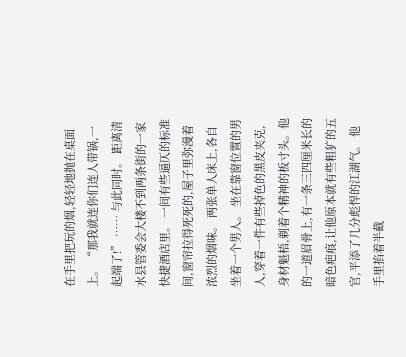在手里把玩的烟,轻轻地抛在桌面上。 “那我就连你们连人带锅,一起端了!” …… 与此同时。 距离清水县管委会大楼不到两条街的一家快捷酒店里。 一间有些逼仄的标准间,窗帘拉得死死的,屋子里弥漫着浓烈的烟味。 两张单人床上,各自坐着一个男人。 坐在靠窗位置的男人,穿着一件有些掉色的黑皮夹克,身材魁梧,剃着个精神的板寸头。他的一道眉骨上,有一条三四厘米长的暗色疤痕,让他原本就有些粗犷的五官,平添了几分彪悍的江湖气。 他手里掐着半截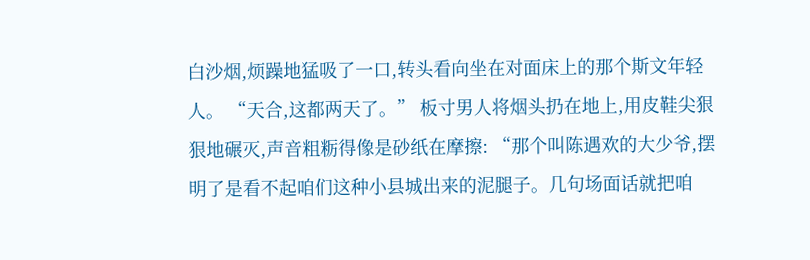白沙烟,烦躁地猛吸了一口,转头看向坐在对面床上的那个斯文年轻人。 “天合,这都两天了。” 板寸男人将烟头扔在地上,用皮鞋尖狠狠地碾灭,声音粗粝得像是砂纸在摩擦: “那个叫陈遇欢的大少爷,摆明了是看不起咱们这种小县城出来的泥腿子。几句场面话就把咱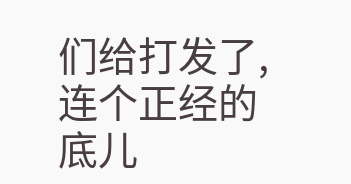们给打发了,连个正经的底儿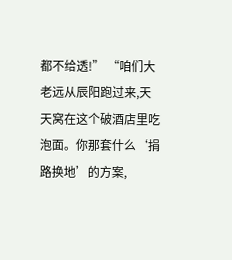都不给透!” “咱们大老远从辰阳跑过来,天天窝在这个破酒店里吃泡面。你那套什么‘捐路换地’的方案,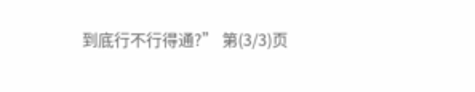到底行不行得通?” 第(3/3)页